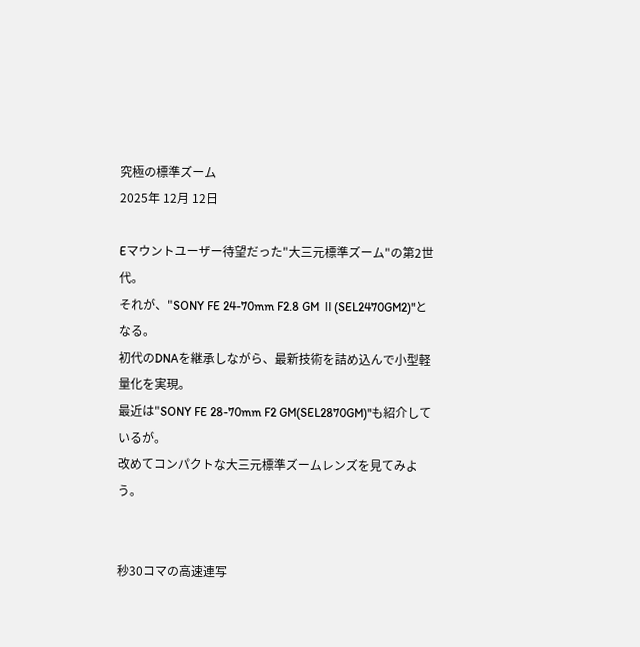究極の標準ズーム
2025年 12月 12日

Eマウントユーザー待望だった"大三元標準ズーム"の第2世代。
それが、"SONY FE 24-70mm F2.8 GM Ⅱ(SEL2470GM2)"となる。
初代のDNAを継承しながら、最新技術を詰め込んで小型軽量化を実現。
最近は"SONY FE 28-70mm F2 GM(SEL2870GM)"も紹介しているが。
改めてコンパクトな大三元標準ズームレンズを見てみよう。


秒30コマの高速連写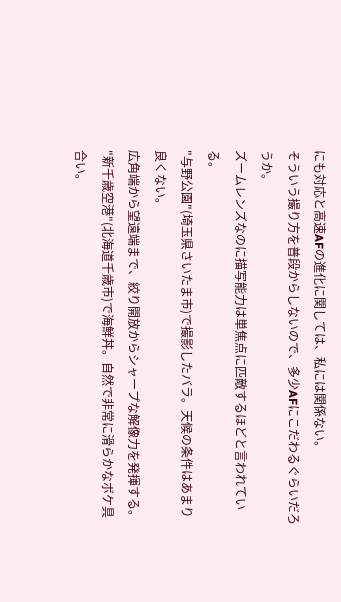にも対応と高速AFの進化に関しては、私には関係ない。
そういう撮り方を普段からしないので、多少AFにこだわるぐらいだろうか。
ズームレンズなのに描写能力は単焦点に匹敵するほどと言われている。
"与野公園"(埼玉県さいたま市)で撮影したバラ。天候の条件はあまり良くない。
広角端から望遠端まで、絞り開放からシャープな解像力を発揮する。
"新千歳空港"(北海道千歳市)で海鮮丼。自然で非常に滑らかなボケ具合い。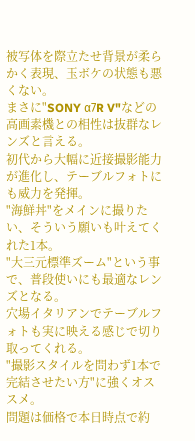被写体を際立たせ背景が柔らかく表現、玉ボケの状態も悪くない。
まさに"SONY α7R V"などの高画素機との相性は抜群なレンズと言える。
初代から大幅に近接撮影能力が進化し、テーブルフォトにも威力を発揮。
"海鮮丼"をメインに撮りたい、そういう願いも叶えてくれた1本。
"大三元標準ズーム"という事で、普段使いにも最適なレンズとなる。
穴場イタリアンでテーブルフォトも実に映える感じで切り取ってくれる。
"撮影スタイルを問わず1本で完結させたい方"に強くオススメ。
問題は価格で本日時点で約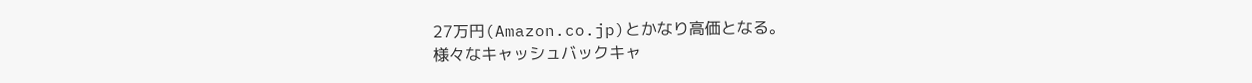27万円(Amazon.co.jp)とかなり高価となる。
様々なキャッシュバックキャ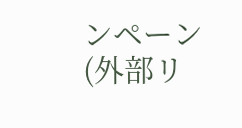ンペーン(外部リ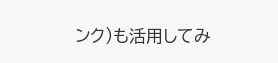ンク)も活用してみ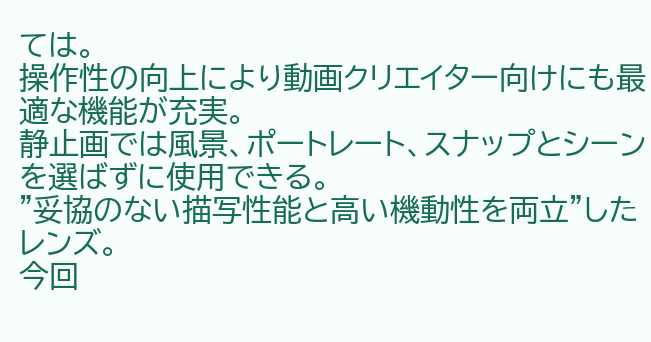ては。
操作性の向上により動画クリエイター向けにも最適な機能が充実。
静止画では風景、ポートレート、スナップとシーンを選ばずに使用できる。
"妥協のない描写性能と高い機動性を両立"したレンズ。
今回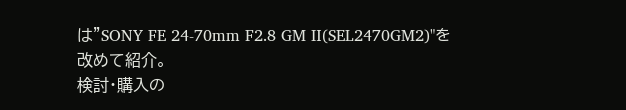は"SONY FE 24-70mm F2.8 GM Ⅱ(SEL2470GM2)"を改めて紹介。
検討・購入の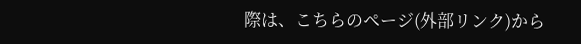際は、こちらのページ(外部リンク)から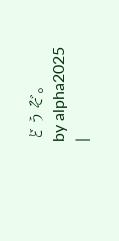どうぞ。
by alpha2025
|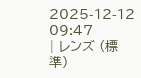2025-12-12 09:47
| レンズ (標準)